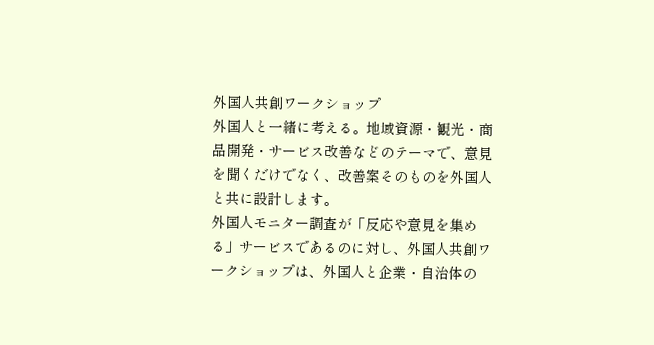外国人共創ワークショップ
外国人と一緒に考える。地域資源・観光・商品開発・サービス改善などのテーマで、意見を聞くだけでなく、改善案そのものを外国人と共に設計します。
外国人モニター調査が「反応や意見を集める」サービスであるのに対し、外国人共創ワークショップは、外国人と企業・自治体の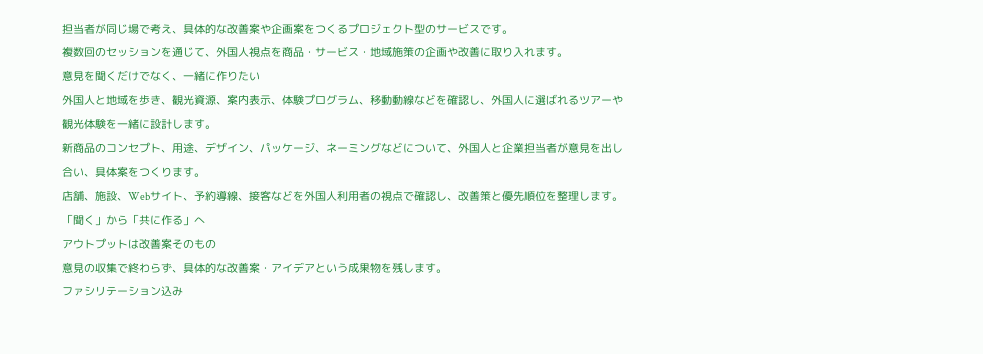担当者が同じ場で考え、具体的な改善案や企画案をつくるプロジェクト型のサービスです。
複数回のセッションを通じて、外国人視点を商品・サービス・地域施策の企画や改善に取り入れます。
意見を聞くだけでなく、一緒に作りたい
外国人と地域を歩き、観光資源、案内表示、体験プログラム、移動動線などを確認し、外国人に選ばれるツアーや観光体験を一緒に設計します。
新商品のコンセプト、用途、デザイン、パッケージ、ネーミングなどについて、外国人と企業担当者が意見を出し合い、具体案をつくります。
店舗、施設、Webサイト、予約導線、接客などを外国人利用者の視点で確認し、改善策と優先順位を整理します。
「聞く」から「共に作る」へ
アウトプットは改善案そのもの
意見の収集で終わらず、具体的な改善案・アイデアという成果物を残します。
ファシリテーション込み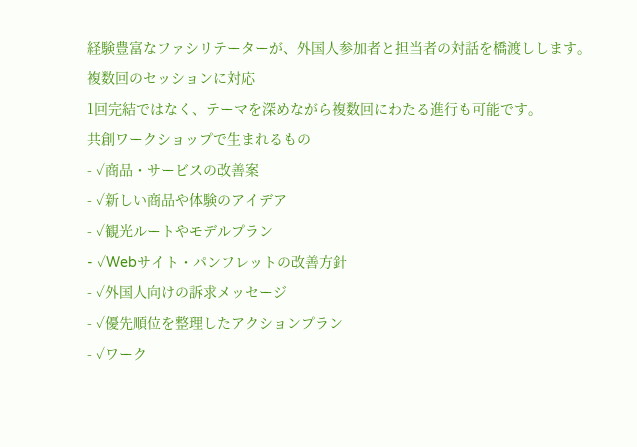経験豊富なファシリテーターが、外国人参加者と担当者の対話を橋渡しします。
複数回のセッションに対応
1回完結ではなく、テーマを深めながら複数回にわたる進行も可能です。
共創ワークショップで生まれるもの
- ✓商品・サービスの改善案
- ✓新しい商品や体験のアイデア
- ✓観光ルートやモデルプラン
- ✓Webサイト・パンフレットの改善方針
- ✓外国人向けの訴求メッセージ
- ✓優先順位を整理したアクションプラン
- ✓ワーク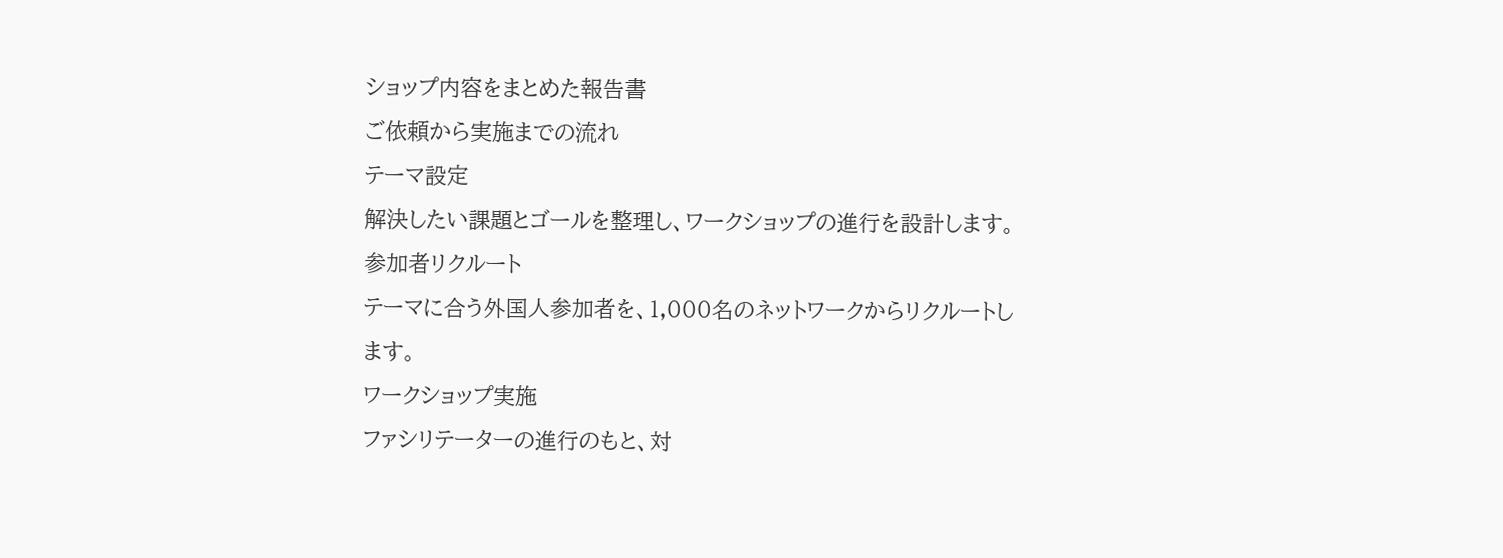ショップ内容をまとめた報告書
ご依頼から実施までの流れ
テーマ設定
解決したい課題とゴールを整理し、ワークショップの進行を設計します。
参加者リクルート
テーマに合う外国人参加者を、1,000名のネットワークからリクルートします。
ワークショップ実施
ファシリテーターの進行のもと、対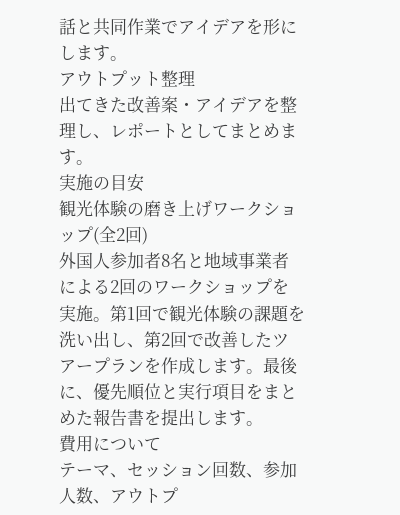話と共同作業でアイデアを形にします。
アウトプット整理
出てきた改善案・アイデアを整理し、レポートとしてまとめます。
実施の目安
観光体験の磨き上げワークショップ(全2回)
外国人参加者8名と地域事業者による2回のワークショップを実施。第1回で観光体験の課題を洗い出し、第2回で改善したツアープランを作成します。最後に、優先順位と実行項目をまとめた報告書を提出します。
費用について
テーマ、セッション回数、参加人数、アウトプ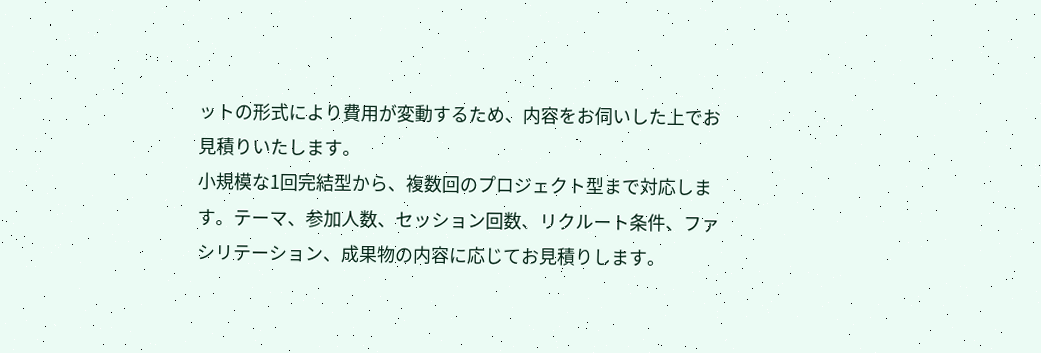ットの形式により費用が変動するため、内容をお伺いした上でお見積りいたします。
小規模な1回完結型から、複数回のプロジェクト型まで対応します。テーマ、参加人数、セッション回数、リクルート条件、ファシリテーション、成果物の内容に応じてお見積りします。